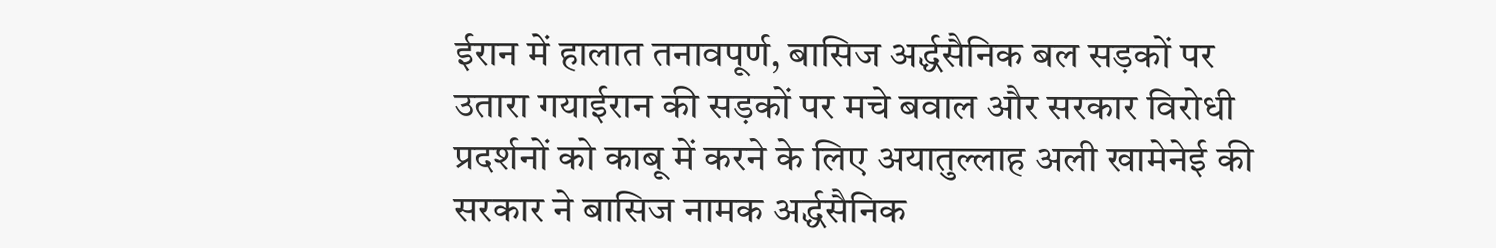ईरान में हालात तनावपूर्ण, बासिज अर्द्धसैनिक बल सड़कों पर उतारा गयाईरान की सड़कों पर मचे बवाल और सरकार विरोधी प्रदर्शनों को काबू में करने के लिए अयातुल्लाह अली खामेनेई की सरकार ने बासिज नामक अर्द्धसैनिक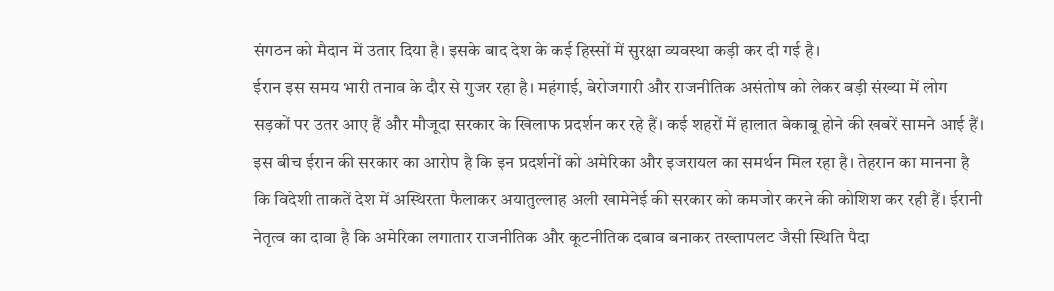संगठन को मैदान में उतार दिया है। इसके बाद देश के कई हिस्सों में सुरक्षा व्यवस्था कड़ी कर दी गई है।
ईरान इस समय भारी तनाव के दौर से गुजर रहा है। महंगाई, बेरोजगारी और राजनीतिक असंतोष को लेकर बड़ी संख्या में लोग सड़कों पर उतर आए हैं और मौजूदा सरकार के खिलाफ प्रदर्शन कर रहे हैं। कई शहरों में हालात बेकाबू होने की खबरें सामने आई हैं।
इस बीच ईरान की सरकार का आरोप है कि इन प्रदर्शनों को अमेरिका और इजरायल का समर्थन मिल रहा है। तेहरान का मानना है कि विदेशी ताकतें देश में अस्थिरता फैलाकर अयातुल्लाह अली खामेनेई की सरकार को कमजोर करने की कोशिश कर रही हैं। ईरानी नेतृत्व का दावा है कि अमेरिका लगातार राजनीतिक और कूटनीतिक दबाव बनाकर तख्तापलट जैसी स्थिति पैदा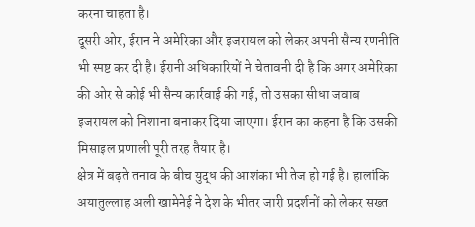करना चाहता है।
दूसरी ओर, ईरान ने अमेरिका और इजरायल को लेकर अपनी सैन्य रणनीति भी स्पष्ट कर दी है। ईरानी अधिकारियों ने चेतावनी दी है कि अगर अमेरिका की ओर से कोई भी सैन्य कार्रवाई की गई, तो उसका सीधा जवाब इजरायल को निशाना बनाकर दिया जाएगा। ईरान का कहना है कि उसकी मिसाइल प्रणाली पूरी तरह तैयार है।
क्षेत्र में बढ़ते तनाव के बीच युद्ध की आशंका भी तेज हो गई है। हालांकि अयातुल्लाह अली खामेनेई ने देश के भीतर जारी प्रदर्शनों को लेकर सख्त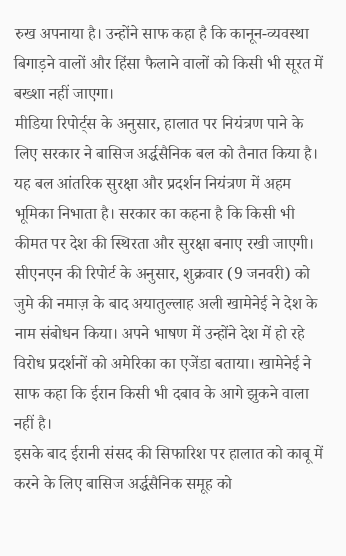रुख अपनाया है। उन्होंने साफ कहा है कि कानून-व्यवस्था बिगाड़ने वालों और हिंसा फैलाने वालों को किसी भी सूरत में बख्शा नहीं जाएगा।
मीडिया रिपोर्ट्स के अनुसार, हालात पर नियंत्रण पाने के लिए सरकार ने बासिज अर्द्धसैनिक बल को तैनात किया है। यह बल आंतरिक सुरक्षा और प्रदर्शन नियंत्रण में अहम भूमिका निभाता है। सरकार का कहना है कि किसी भी कीमत पर देश की स्थिरता और सुरक्षा बनाए रखी जाएगी।
सीएनएन की रिपोर्ट के अनुसार, शुक्रवार (9 जनवरी) को जुमे की नमाज़ के बाद अयातुल्लाह अली खामेनेई ने देश के नाम संबोधन किया। अपने भाषण में उन्होंने देश में हो रहे विरोध प्रदर्शनों को अमेरिका का एजेंडा बताया। खामेनेई ने साफ कहा कि ईरान किसी भी दबाव के आगे झुकने वाला नहीं है।
इसके बाद ईरानी संसद की सिफारिश पर हालात को काबू में करने के लिए बासिज अर्द्धसैनिक समूह को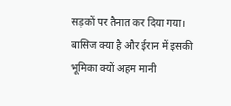सड़कों पर तैनात कर दिया गया।
बासिज क्या है और ईरान में इसकी भूमिका क्यों अहम मानी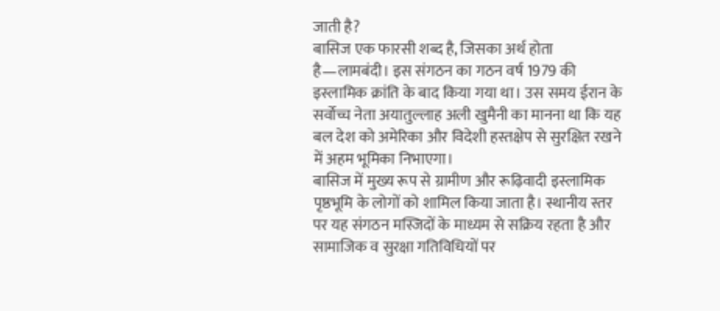जाती है?
बासिज एक फारसी शब्द है, जिसका अर्थ होता है—लामबंदी। इस संगठन का गठन वर्ष 1979 की इस्लामिक क्रांति के बाद किया गया था। उस समय ईरान के सर्वोच्च नेता अयातुल्लाह अली खुमैनी का मानना था कि यह बल देश को अमेरिका और विदेशी हस्तक्षेप से सुरक्षित रखने में अहम भूमिका निभाएगा।
बासिज में मुख्य रूप से ग्रामीण और रूढ़िवादी इस्लामिक पृष्ठभूमि के लोगों को शामिल किया जाता है। स्थानीय स्तर पर यह संगठन मस्जिदों के माध्यम से सक्रिय रहता है और सामाजिक व सुरक्षा गतिविधियों पर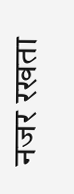नजर रखता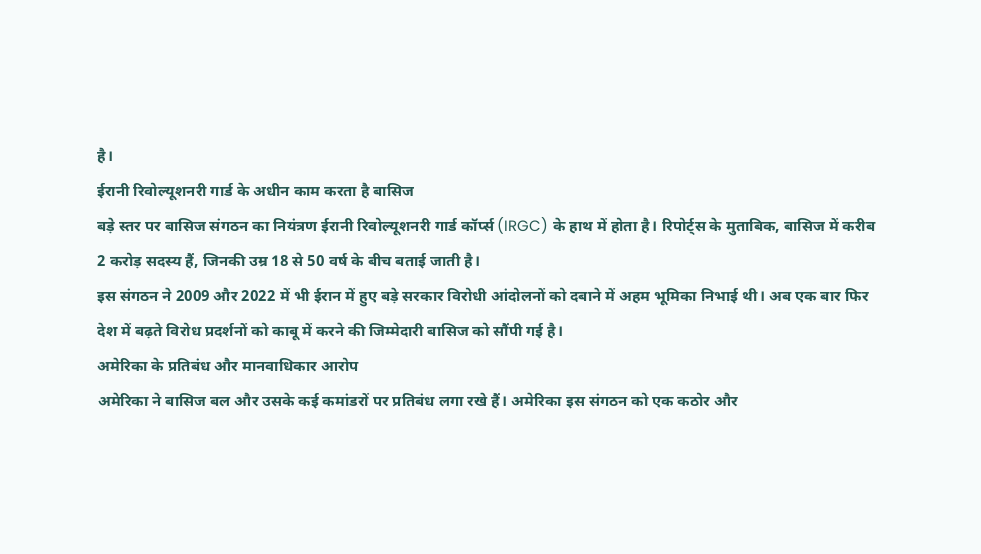है।
ईरानी रिवोल्यूशनरी गार्ड के अधीन काम करता है बासिज
बड़े स्तर पर बासिज संगठन का नियंत्रण ईरानी रिवोल्यूशनरी गार्ड कॉर्प्स (IRGC) के हाथ में होता है। रिपोर्ट्स के मुताबिक, बासिज में करीब 2 करोड़ सदस्य हैं, जिनकी उम्र 18 से 50 वर्ष के बीच बताई जाती है।
इस संगठन ने 2009 और 2022 में भी ईरान में हुए बड़े सरकार विरोधी आंदोलनों को दबाने में अहम भूमिका निभाई थी। अब एक बार फिर देश में बढ़ते विरोध प्रदर्शनों को काबू में करने की जिम्मेदारी बासिज को सौंपी गई है।
अमेरिका के प्रतिबंध और मानवाधिकार आरोप
अमेरिका ने बासिज बल और उसके कई कमांडरों पर प्रतिबंध लगा रखे हैं। अमेरिका इस संगठन को एक कठोर और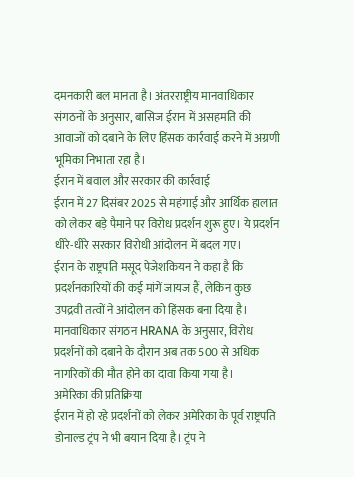दमनकारी बल मानता है। अंतरराष्ट्रीय मानवाधिकार संगठनों के अनुसार, बासिज ईरान में असहमति की आवाजों को दबाने के लिए हिंसक कार्रवाई करने में अग्रणी भूमिका निभाता रहा है।
ईरान में बवाल और सरकार की कार्रवाई
ईरान में 27 दिसंबर 2025 से महंगाई और आर्थिक हालात को लेकर बड़े पैमाने पर विरोध प्रदर्शन शुरू हुए। ये प्रदर्शन धीरे-धीरे सरकार विरोधी आंदोलन में बदल गए।
ईरान के राष्ट्रपति मसूद पेजेशकियन ने कहा है कि प्रदर्शनकारियों की कई मांगें जायज हैं, लेकिन कुछ उपद्रवी तत्वों ने आंदोलन को हिंसक बना दिया है।
मानवाधिकार संगठन HRANA के अनुसार, विरोध प्रदर्शनों को दबाने के दौरान अब तक 500 से अधिक नागरिकों की मौत होने का दावा किया गया है।
अमेरिका की प्रतिक्रिया
ईरान में हो रहे प्रदर्शनों को लेकर अमेरिका के पूर्व राष्ट्रपति डोनाल्ड ट्रंप ने भी बयान दिया है। ट्रंप ने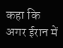कहा कि अगर ईरान में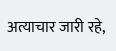अत्याचार जारी रहे,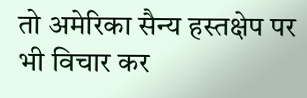तो अमेरिका सैन्य हस्तक्षेप पर भी विचार कर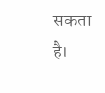सकता है।